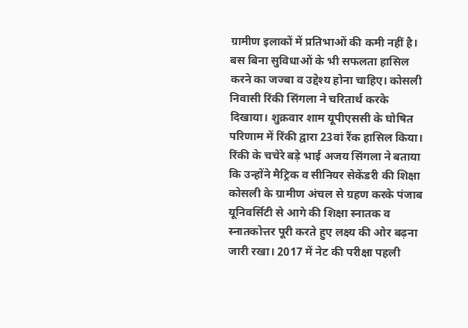ग्रामीण इलाकों में प्रतिभाओं की कमी नहीं है। बस बिना सुविधाओं के भी सफलता हासिल करने का जज्बा व उद्देश्य होना चाहिए। कोसली निवासी रिंकी सिंगला ने चरितार्थ करके दिखाया। शुक्रवार शाम यूपीएससी के घोषित परिणाम में रिंकी द्वारा 23वां रैंक हासिल किया। रिंकी के चचेरे बड़े भाई अजय सिंगला ने बताया कि उन्होंने मैट्रिक व सीनियर सेकेंडरी की शिक्षा कोसली के ग्रामीण अंचल से ग्रहण करके पंजाब यूनिवर्सिटी से आगे की शिक्षा स्नातक व स्नातकोत्तर पूरी करते हुए लक्ष्य की ओर बढ़ना जारी रखा। 2017 में नेट की परीक्षा पहली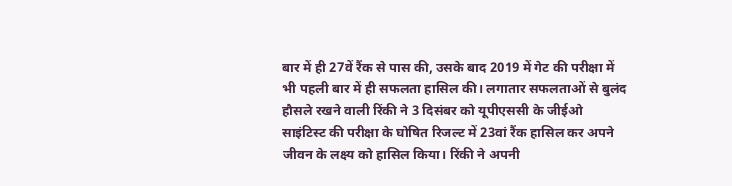बार में ही 27वें रैंक से पास की, उसके बाद 2019 में गेट की परीक्षा में भी पहली बार में ही सफलता हासिल की। लगातार सफलताओं से बुलंद हौसले रखने वाली रिंकी ने 3 दिसंबर को यूपीएससी के जीईओ साइंटिस्ट की परीक्षा के घोषित रिजल्ट में 23वां रैंक हासिल कर अपने जीवन के लक्ष्य को हासिल किया। रिंकी ने अपनी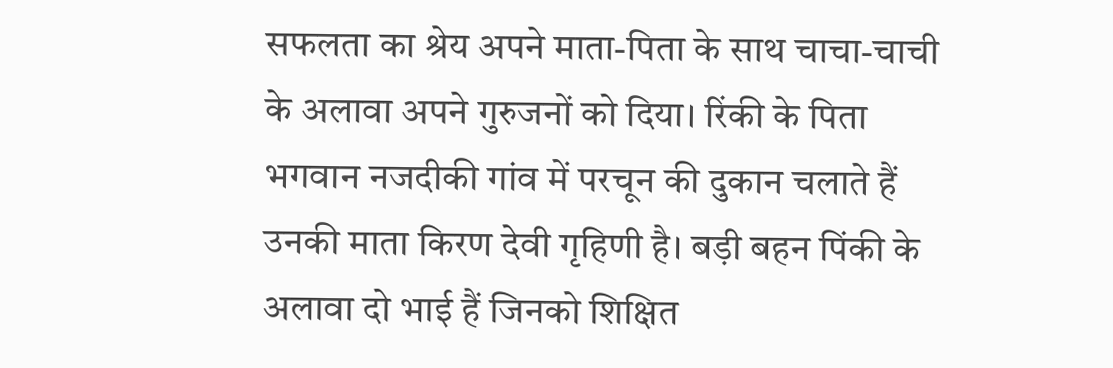सफलता का श्रेय अपने माता-पिता के साथ चाचा-चाची के अलावा अपने गुरुजनों को दिया। रिंकी के पिता भगवान नजदीकी गांव में परचून की दुकान चलाते हैं उनकी माता किरण देवी गृहिणी है। बड़ी बहन पिंकी के अलावा दो भाई हैं जिनको शिक्षित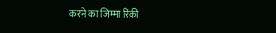करने का जिम्मा रिंकी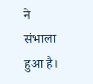ने संभाला हुआ है।